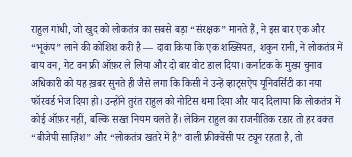राहुल गांधी, जो खुद को लोकतंत्र का सबसे बड़ा “संरक्षक” मानते हैं, ने इस बार एक और “भूकंप” लाने की कोशिश करी है — दावा किया कि एक शख्सियत, शकुन रानी, ने लोकतंत्र में बाय वन, गेट वन फ्री ऑफ़र ले लिया और दो बार वोट डाल दिया। कर्नाटक के मुख्य चुनाव अधिकारी को यह ख़बर सुनते ही जैसे लगा कि किसी ने उन्हें व्हाट्सऐप यूनिवर्सिटी का नया फॉरवर्ड भेज दिया हो। उन्होंने तुरंत राहुल को नोटिस थमा दिया और याद दिलाया कि लोकतंत्र में कोई ऑफ़र नहीं, बल्कि सख्त नियम चलते हैं। लेकिन राहुल का राजनीतिक रडार तो हर वक्त “बीजेपी साज़िश” और “लोकतंत्र खतरे में है” वाली फ्रीक्वेंसी पर ट्यून रहता है, तो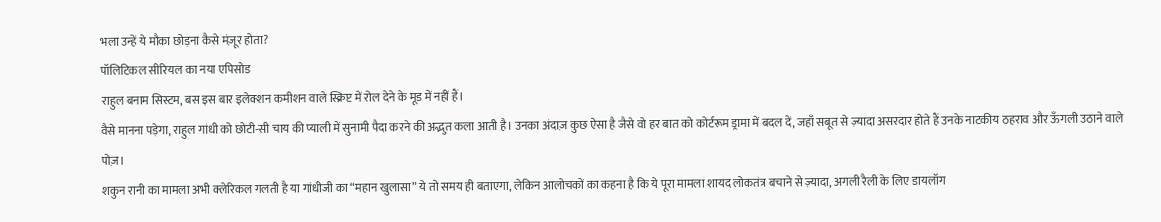भला उन्हें ये मौका छोड़ना कैसे मंज़ूर होता?
पॉलिटिकल सीरियल का नया एपिसोड
राहुल बनाम सिस्टम, बस इस बार इलेक्शन कमीशन वाले स्क्रिप्ट में रोल देने के मूड में नहीं हैं।
वैसे मानना पड़ेगा, राहुल गांधी को छोटी-सी चाय की प्याली में सुनामी पैदा करने की अद्भुत कला आती है। उनका अंदाज़ कुछ ऐसा है जैसे वो हर बात को कोर्टरूम ड्रामा में बदल दें, जहाँ सबूत से ज़्यादा असरदार होते हैं उनके नाटकीय ठहराव और ऊँगली उठाने वाले पोज़।
शकुन रानी का मामला अभी क्लेरिकल गलती है या गांधीजी का “महान खुलासा” ये तो समय ही बताएगा, लेकिन आलोचकों का कहना है कि ये पूरा मामला शायद लोकतंत्र बचाने से ज़्यादा, अगली रैली के लिए डायलॉग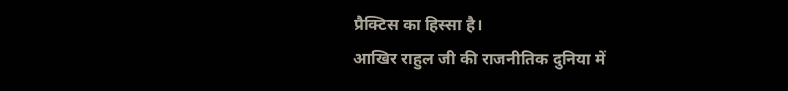प्रैक्टिस का हिस्सा है।
आखिर राहुल जी की राजनीतिक दुनिया में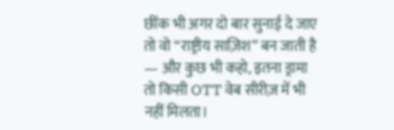छींक भी अगर दो बार सुनाई दे जाए तो वो “राष्ट्रीय साज़िश” बन जाती है — और कुछ भी कहो, इतना ड्रामा तो किसी OTT वेब सीरीज़ में भी नहीं मिलता।